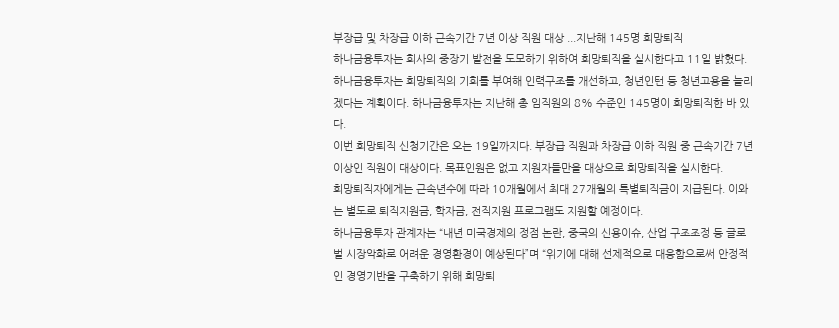부장급 및 차장급 이하 근속기간 7년 이상 직원 대상 ...지난해 145명 희망퇴직
하나금융투자는 회사의 중장기 발전을 도모하기 위하여 희망퇴직을 실시한다고 11일 밝혔다.
하나금융투자는 희망퇴직의 기회를 부여해 인력구조를 개선하고, 청년인턴 등 청년고용을 늘리겠다는 계획이다. 하나금융투자는 지난해 총 임직원의 8% 수준인 145명이 희망퇴직한 바 있다.
이번 희망퇴직 신청기간은 오는 19일까지다. 부장급 직원과 차장급 이하 직원 중 근속기간 7년 이상인 직원이 대상이다. 목표인원은 없고 지원자들만을 대상으로 희망퇴직을 실시한다.
희망퇴직자에게는 근속년수에 따라 10개월에서 최대 27개월의 특별퇴직금이 지급된다. 이와는 별도로 퇴직지원금, 학자금, 전직지원 프로그램도 지원할 예정이다.
하나금융투자 관계자는 “내년 미국경제의 정점 논란, 중국의 신용이슈, 산업 구조조정 등 글로벌 시장악화로 어려운 경영환경이 예상된다”며 “위기에 대해 선제적으로 대응함으로써 안정적인 경영기반을 구축하기 위해 희망퇴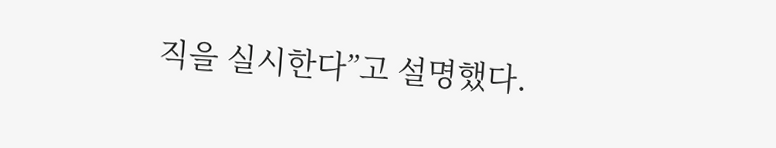직을 실시한다”고 설명했다.